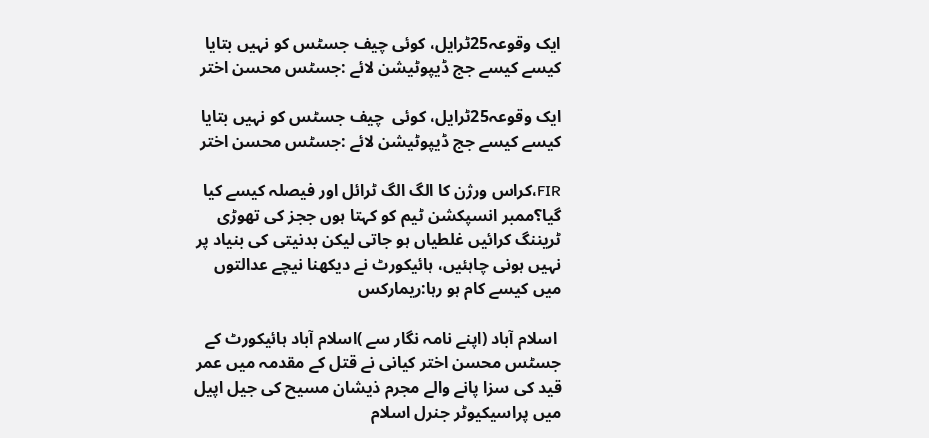ایک وقوعہ25ٹرایل، کوئی چیف جسٹس کو نہیں بتایا کیسے کیسے جج ڈیپوٹیشن لائے :جسٹس محسن اختر

ایک وقوعہ25ٹرایل، کوئی  چیف جسٹس کو نہیں بتایا کیسے کیسے جج ڈیپوٹیشن لائے :جسٹس محسن اختر

FIR،کراس ورژن کا الگ الگ ٹرائل اور فیصلہ کیسے کیا گیا؟ممبر انسپکشن ٹیم کو کہتا ہوں ججز کی تھوڑی ٹریننگ کرائیں غلطیاں ہو جاتی لیکن بدنیتی کی بنیاد پر نہیں ہونی چاہئیں، ہائیکورٹ نے دیکھنا نیچے عدالتوں میں کیسے کام ہو رہا:ریمارکس

 اسلام آباد (اپنے نامہ نگار سے )اسلام آباد ہائیکورٹ کے جسٹس محسن اختر کیانی نے قتل کے مقدمہ میں عمر قید کی سزا پانے والے مجرم ذیشان مسیح کی جیل اپیل میں پراسیکیوٹر جنرل اسلام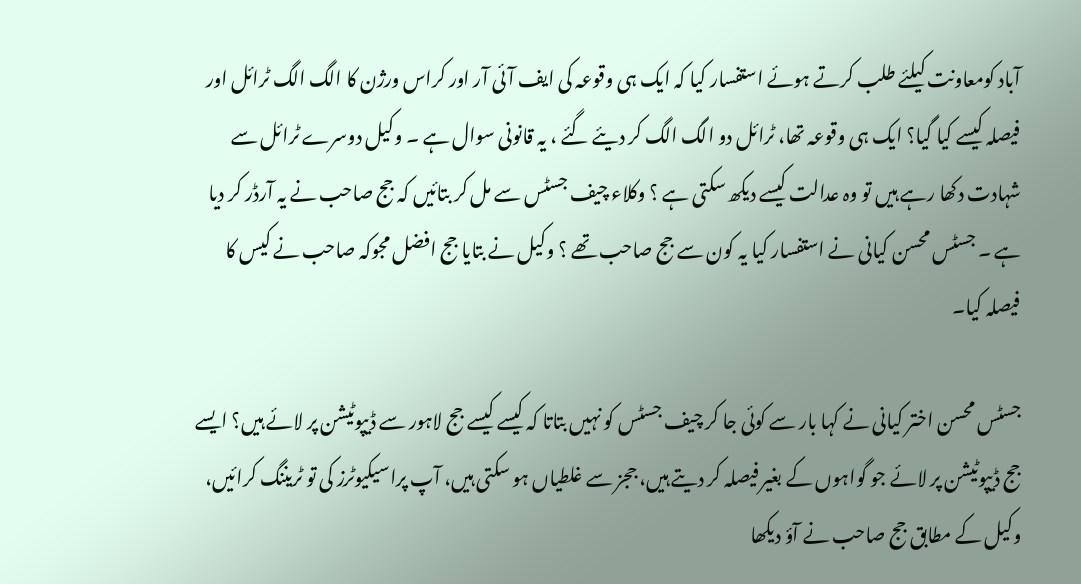آباد کومعاونت کیلئے طلب کرتے ہوئے استفسار کیا کہ ایک ہی وقوعہ کی ایف آئی آر اور کراس ورژن کا الگ الگ ٹرائل اور فیصلہ کیسے کیا گیا؟ ایک ہی وقوعہ تھا، ٹرائل دو الگ الگ کر دیئے گئے ، یہ قانونی سوال ہے ۔ وکیل دوسرے ٹرائل سے شہادت دکھا رہے ہیں تو وہ عدالت کیسے دیکھ سکتی ہے ؟ وکلاء چیف جسٹس سے مل کر بتائیں کہ جج صاحب نے یہ آرڈر کر دیا ہے ۔ جسٹس محسن کیانی نے استفسار کیا یہ کون سے جج صاحب تھے ؟ وکیل نے بتایا جج افضل مجوکہ صاحب نے کیس کا فیصلہ کیا۔

جسٹس محسن اختر کیانی نے کہا بار سے کوئی جا کر چیف جسٹس کو نہیں بتاتا کہ کیسے کیسے جج لاہور سے ڈیپوٹیشن پر لائے ہیں؟ ایسے جج ڈیپوٹیشن پر لائے جو گواہوں کے بغیر فیصلہ کر دیتے ہیں، ججز سے غلطیاں ہو سکتی ہیں، آپ پراسیکیوٹرز کی تو ٹریننگ کرائیں، وکیل کے مطابق جج صاحب نے آؤ دیکھا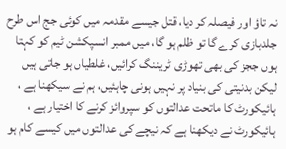نہ تاؤ اور فیصلہ کر دیا، قتل جیسے مقدمہ میں کوئی جج اس طرح جلدبازی کرے گا تو ظلم ہو گا، میں ممبر انسپکشن ٹیم کو کہتا ہوں ججز کی بھی تھوڑی ٹریننگ کرائیں، غلطیاں ہو جاتی ہیں لیکن بدنیتی کی بنیاد پر نہیں ہونی چاہئیں، ہم نے سیکھنا ہے ، ہائیکورٹ کا ماتحت عدالتوں کو سپروائز کرنے کا اختیار ہے ، ہائیکورٹ نے دیکھنا ہے کہ نیچے کی عدالتوں میں کیسے کام ہو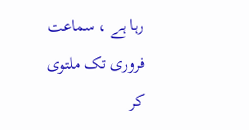رہا ہے ، سماعت فروری تک ملتوی کر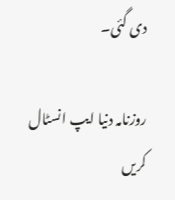دی گئی۔

روزنامہ دنیا ایپ انسٹال کریں